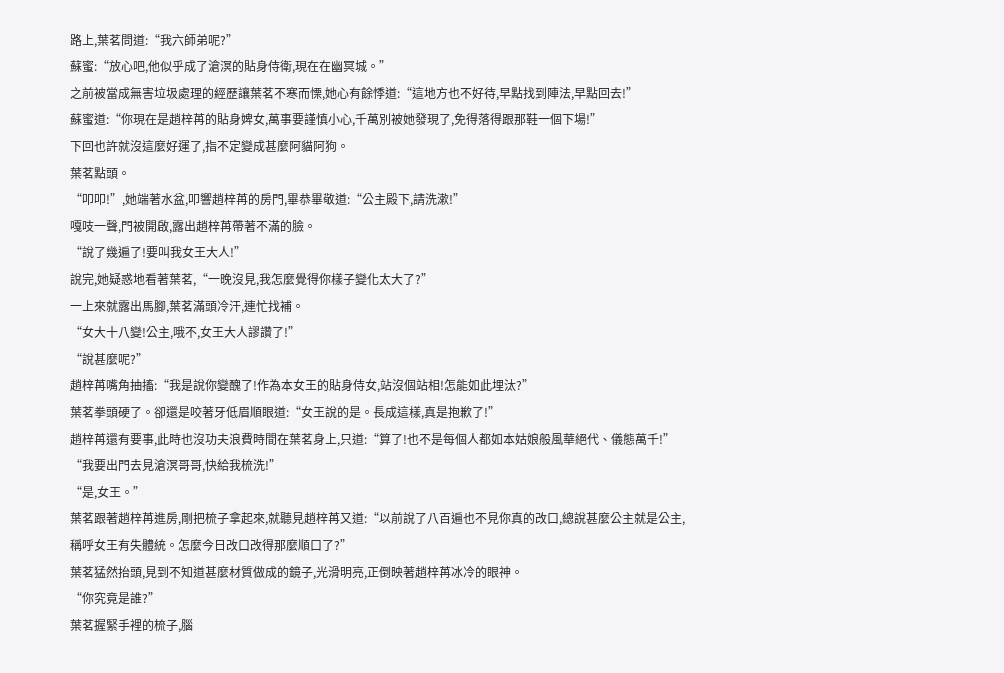路上,葉茗問道:“我六師弟呢?”
蘇蜜:“放心吧,他似乎成了滄溟的貼身侍衛,現在在幽冥城。”
之前被當成無害垃圾處理的經歷讓葉茗不寒而慄,她心有餘悸道:“這地方也不好待,早點找到陣法,早點回去!”
蘇蜜道:“你現在是趙梓苒的貼身婢女,萬事要謹慎小心,千萬別被她發現了,免得落得跟那鞋一個下場!”
下回也許就沒這麼好運了,指不定變成甚麼阿貓阿狗。
葉茗點頭。
“叩叩!”,她端著水盆,叩響趙梓苒的房門,畢恭畢敬道:“公主殿下,請洗漱!”
嘎吱一聲,門被開啟,露出趙梓苒帶著不滿的臉。
“說了幾遍了!要叫我女王大人!”
說完,她疑惑地看著葉茗,“一晚沒見,我怎麼覺得你樣子變化太大了?”
一上來就露出馬腳,葉茗滿頭冷汗,連忙找補。
“女大十八變!公主,哦不,女王大人謬讚了!”
“說甚麼呢?”
趙梓苒嘴角抽搐:“我是說你變醜了!作為本女王的貼身侍女,站沒個站相!怎能如此埋汰?”
葉茗拳頭硬了。卻還是咬著牙低眉順眼道:“女王說的是。長成這樣,真是抱歉了!”
趙梓苒還有要事,此時也沒功夫浪費時間在葉茗身上,只道:“算了!也不是每個人都如本姑娘般風華絕代、儀態萬千!”
“我要出門去見滄溟哥哥,快給我梳洗!”
“是,女王。”
葉茗跟著趙梓苒進房,剛把梳子拿起來,就聽見趙梓苒又道:“以前說了八百遍也不見你真的改口,總說甚麼公主就是公主,稱呼女王有失體統。怎麼今日改口改得那麼順口了?”
葉茗猛然抬頭,見到不知道甚麼材質做成的鏡子,光滑明亮,正倒映著趙梓苒冰冷的眼神。
“你究竟是誰?”
葉茗握緊手裡的梳子,腦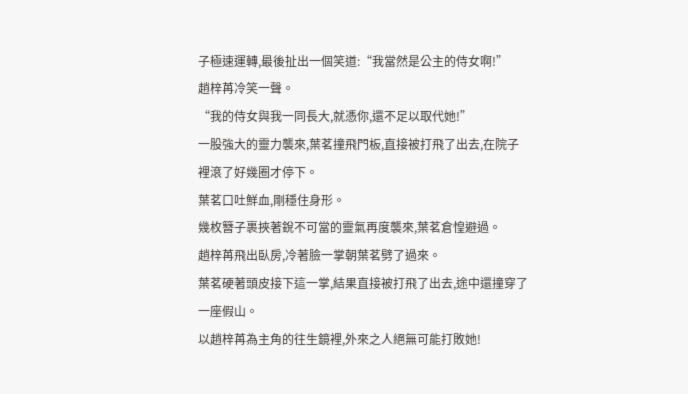子極速運轉,最後扯出一個笑道:“我當然是公主的侍女啊!”
趙梓苒冷笑一聲。
“我的侍女與我一同長大,就憑你,還不足以取代她!”
一股強大的靈力襲來,葉茗撞飛門板,直接被打飛了出去,在院子裡滾了好幾圈才停下。
葉茗口吐鮮血,剛穩住身形。
幾枚簪子裹挾著銳不可當的靈氣再度襲來,葉茗倉惶避過。
趙梓苒飛出臥房,冷著臉一掌朝葉茗劈了過來。
葉茗硬著頭皮接下這一掌,結果直接被打飛了出去,途中還撞穿了一座假山。
以趙梓苒為主角的往生鏡裡,外來之人絕無可能打敗她!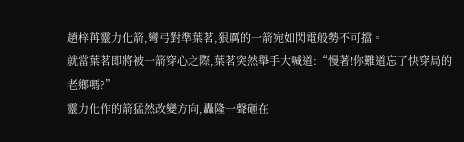趙梓苒靈力化箭,彎弓對準葉茗,狠厲的一箭宛如閃電般勢不可擋。
就當葉茗即將被一箭穿心之際,葉茗突然舉手大喊道:“慢著!你難道忘了快穿局的老鄉嗎?”
靈力化作的箭猛然改變方向,轟隆一聲砸在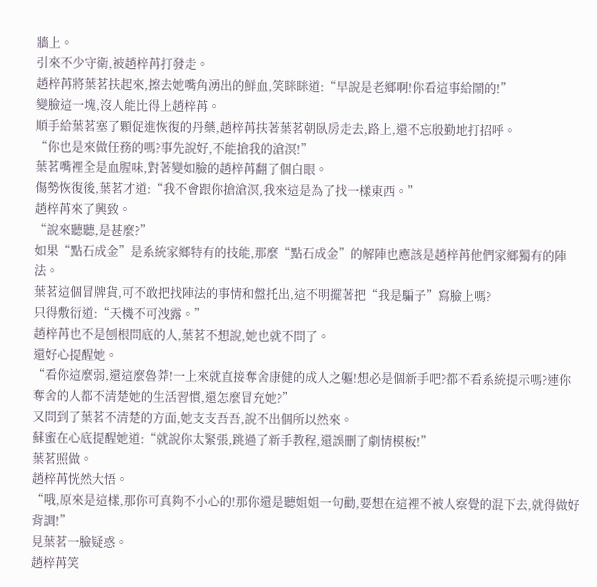牆上。
引來不少守衛,被趙梓苒打發走。
趙梓苒將葉茗扶起來,擦去她嘴角湧出的鮮血,笑眯眯道:“早說是老鄉啊!你看這事給鬧的!”
變臉這一塊,沒人能比得上趙梓苒。
順手給葉茗塞了顆促進恢復的丹藥,趙梓苒扶著葉茗朝臥房走去,路上,還不忘殷勤地打招呼。
“你也是來做任務的嗎?事先說好,不能搶我的滄溟!”
葉茗嘴裡全是血腥味,對著變如臉的趙梓苒翻了個白眼。
傷勢恢復後,葉茗才道:“我不會跟你搶滄溟,我來這是為了找一樣東西。”
趙梓苒來了興致。
“說來聽聽,是甚麼?”
如果“點石成金”是系統家鄉特有的技能,那麼“點石成金”的解陣也應該是趙梓苒他們家鄉獨有的陣法。
葉茗這個冒牌貨,可不敢把找陣法的事情和盤托出,這不明擺著把“我是騙子”寫臉上嗎?
只得敷衍道:“天機不可洩露。”
趙梓苒也不是刨根問底的人,葉茗不想說,她也就不問了。
還好心提醒她。
“看你這麼弱,還這麼魯莽!一上來就直接奪舍康健的成人之軀!想必是個新手吧?都不看系統提示嗎?連你奪舍的人都不清楚她的生活習慣,還怎麼冒充她?”
又問到了葉茗不清楚的方面,她支支吾吾,說不出個所以然來。
蘇蜜在心底提醒她道:“就說你太緊張,跳過了新手教程,還誤刪了劇情模板!”
葉茗照做。
趙梓苒恍然大悟。
“哦,原來是這樣,那你可真夠不小心的!那你還是聽姐姐一句勸,要想在這裡不被人察覺的混下去,就得做好背調!”
見葉茗一臉疑惑。
趙梓苒笑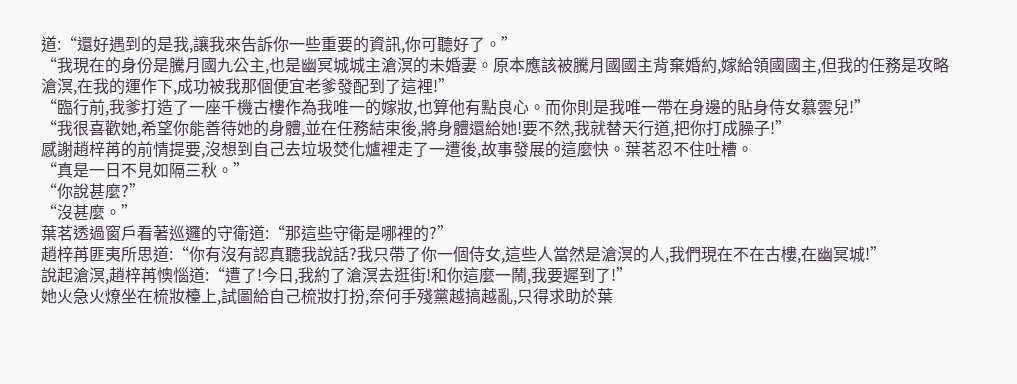道:“還好遇到的是我,讓我來告訴你一些重要的資訊,你可聽好了。”
“我現在的身份是騰月國九公主,也是幽冥城城主滄溟的未婚妻。原本應該被騰月國國主背棄婚約,嫁給領國國主,但我的任務是攻略滄溟,在我的運作下,成功被我那個便宜老爹發配到了這裡!”
“臨行前,我爹打造了一座千機古樓作為我唯一的嫁妝,也算他有點良心。而你則是我唯一帶在身邊的貼身侍女慕雲兒!”
“我很喜歡她,希望你能善待她的身體,並在任務結束後,將身體還給她!要不然,我就替天行道,把你打成臊子!”
感謝趙梓苒的前情提要,沒想到自己去垃圾焚化爐裡走了一遭後,故事發展的這麼快。葉茗忍不住吐槽。
“真是一日不見如隔三秋。”
“你說甚麼?”
“沒甚麼。”
葉茗透過窗戶看著巡邏的守衛道:“那這些守衛是哪裡的?”
趙梓苒匪夷所思道:“你有沒有認真聽我說話?我只帶了你一個侍女,這些人當然是滄溟的人,我們現在不在古樓,在幽冥城!”
說起滄溟,趙梓苒懊惱道:“遭了!今日,我約了滄溟去逛街!和你這麼一鬧,我要遲到了!”
她火急火燎坐在梳妝檯上,試圖給自己梳妝打扮,奈何手殘黨越搞越亂,只得求助於葉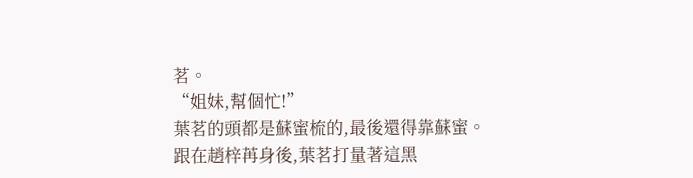茗。
“姐妹,幫個忙!”
葉茗的頭都是蘇蜜梳的,最後還得靠蘇蜜。
跟在趙梓苒身後,葉茗打量著這黑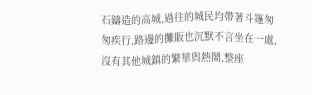石鑄造的高城,過往的城民均帶著斗篷匆匆疾行,路邊的攤販也沉默不言坐在一處,沒有其他城鎮的繁華與熱鬧,整座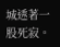城透著一股死寂。